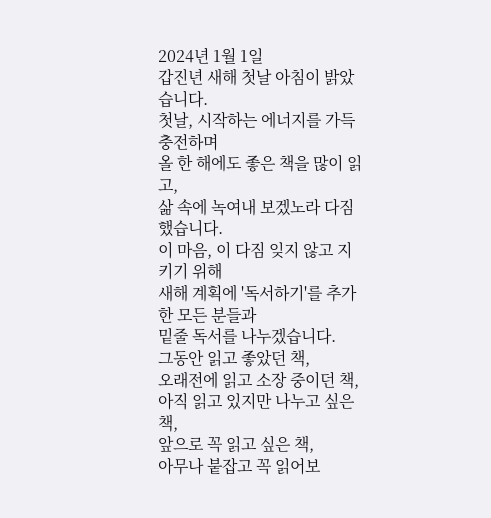2024년 1월 1일
갑진년 새해 첫날 아침이 밝았습니다.
첫날, 시작하는 에너지를 가득 충전하며
올 한 해에도 좋은 책을 많이 읽고,
삶 속에 녹여내 보겠노라 다짐했습니다.
이 마음, 이 다짐 잊지 않고 지키기 위해
새해 계획에 '독서하기'를 추가한 모든 분들과
밑줄 독서를 나누겠습니다.
그동안 읽고 좋았던 책,
오래전에 읽고 소장 중이던 책,
아직 읽고 있지만 나누고 싶은 책,
앞으로 꼭 읽고 싶은 책,
아무나 붙잡고 꼭 읽어보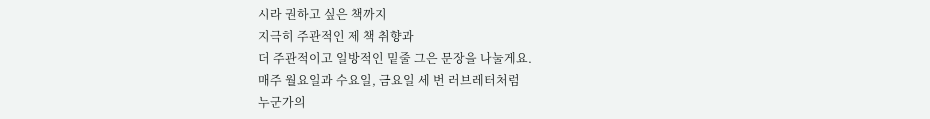시라 권하고 싶은 책까지
지극히 주관적인 제 책 취향과
더 주관적이고 일방적인 밑줄 그은 문장을 나눌게요.
매주 월요일과 수요일, 금요일 세 번 러브레터처럼
누군가의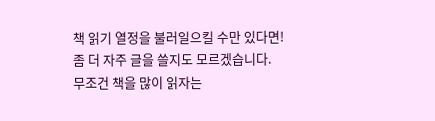책 읽기 열정을 불러일으킬 수만 있다면!
좀 더 자주 글을 쓸지도 모르겠습니다.
무조건 책을 많이 읽자는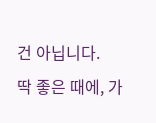건 아닙니다.
딱 좋은 때에, 가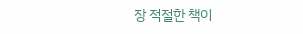장 적절한 책이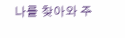나를 찾아와 주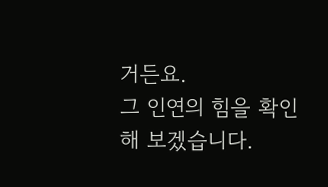거든요.
그 인연의 힘을 확인해 보겠습니다.